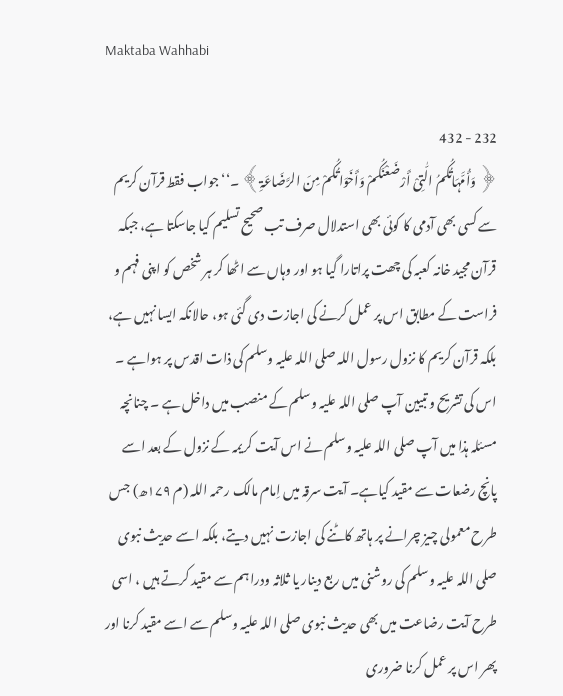Maktaba Wahhabi

232 - 432
﴿ وَأُمَّہَاتُکُمُ الّٰتِیْ أَرْضَعْنَکُمْ وَأَخَوَاتُکُمْ مِنَ الرَّضَاعَۃِ﴾ ۔‘‘ جواب فقط قرآن کریم سے کسی بھی آدمی کا کوئی بھی استدلال صرف تب صحیح تسلیم کیا جاسکتا ہے، جبکہ قرآن مجید خانہ کعبہ کی چھت پراتارا گیا ہو اور وہاں سے اٹھا کر ہر شخص کو اپنی فہم و فراست کے مطابق اس پر عمل کرنے کی اجازت دی گئی ہو، حالانکہ ایسا نہیں ہے، بلکہ قرآن کریم کا نزول رسول اللہ صلی اللہ علیہ وسلم کی ذات اقدس پر ہواہے ۔ اس کی تشریح و تبیین آپ صلی اللہ علیہ وسلم کے منصب میں داخل ہے ۔ چنانچہ مسئلہ ہذا میں آپ صلی اللہ عليہ وسلم نے اس آیت کریمہ کے نزول کے بعد اسے پانچ رضعات سے مقید کیاہے۔ آیت سرقہ میں اِمام مالک رحمہ اللہ (م ۱۷۹ھ) جس طرح معمولی چیز چرانے پر ہاتھ کاٹنے کی اجازت نہیں دیتے، بلکہ اسے حدیث نبوی صلی اللہ علیہ وسلم کی روشنی میں ربع دینار یا ثلاثہ ودراہم سے مقید کرتے ہیں ، اسی طرح آیت رضاعت میں بھی حدیث نبوی صلی اللہ علیہ وسلم سے اسے مقید کرنا اور پھر اس پر عمل کرنا ضروری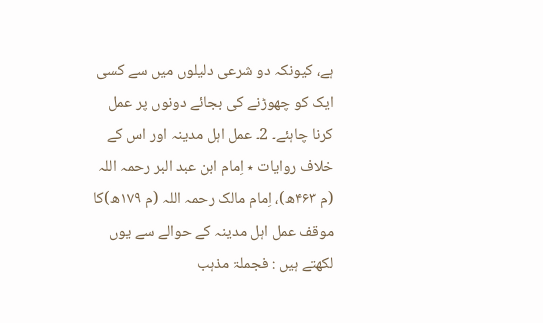ہے، کیونکہ دو شرعی دلیلوں میں سے کسی ایک کو چھوڑنے کی بجائے دونوں پر عمل کرنا چاہئے۔ 2۔ عمل اہل مدینہ اور اس کے خلاف روایات ٭ اِمام ابن عبد البر رحمہ اللہ (م ۴۶۳ھ)، اِمام مالک رحمہ اللہ (م ۱۷۹ھ)کا موقف عمل اہل مدینہ کے حوالے سے یوں لکھتے ہیں : فجملۃ مذہب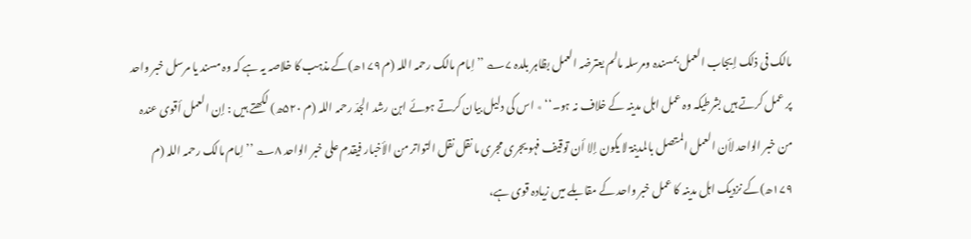مالک فی ذلک إیجاب العمل بمسندہ ومرسلہ مالم یعترضہ العمل بظاہر بلدہ ۷؎ ’’اِمام مالک رحمہ اللہ (م ۱۷۹ھ)کے مذہب کا خلاصہ یہ ہے کہ وہ مسند یا مرسل خبر واحد پر عمل کرتے ہیں بشرطیکہ وہ عمل اہل مدینہ کے خلاف نہ ہو۔‘‘ ٭ اس کی دلیل بیان کرتے ہوئے ابن رشد الجدّ رحمہ اللہ (م ۵۲۰ھ) لکھتے ہیں : إن العمل أقوی عندہ من خبر الواحد لأن العمل المتصل بالمدینۃ لا یکون إلا أن توقیف فہو یجری مجری ما نقل نقل التواتر من الأخبار فیقدم علی خبر الواحد ۸؎ ’’اِمام مالک رحمہ اللہ (م ۱۷۹ھ)کے نزدیک اہل مدینہ کا عمل خبر واحد کے مقابلے میں زیادہ قوی ہے،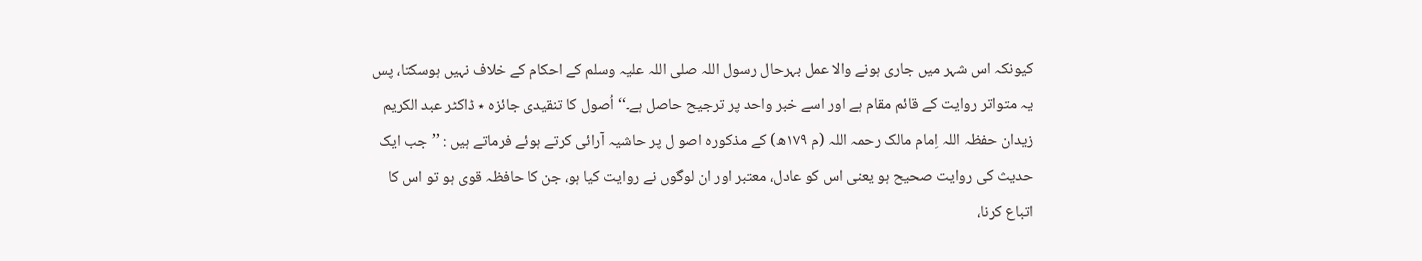کیونکہ اس شہر میں جاری ہونے والا عمل بہرحال رسول اللہ صلی اللہ عليہ وسلم کے احکام کے خلاف نہیں ہوسکتا، پس یہ متواتر روایت کے قائم مقام ہے اور اسے خبر واحد پر ترجیح حاصل ہے۔‘‘ اُصول کا تنقیدی جائزہ ٭ ڈاکٹر عبد الکریم زیدان حفظہ اللہ اِمام مالک رحمہ اللہ (م ۱۷۹ھ) کے مذکورہ اصو ل پر حاشیہ آرائی کرتے ہوئے فرماتے ہیں : ’’جب ایک حدیث کی روایت صحیح ہو یعنی اس کو عادل، معتبر اور ان لوگوں نے روایت کیا ہو، جن کا حافظہ قوی ہو تو اس کا اتباع کرنا،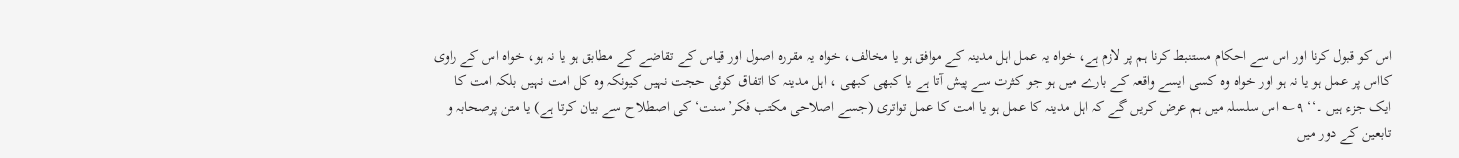اس کو قبول کرنا اور اس سے احکام مستنبط کرنا ہم پر لازم ہے، خواہ یہ عمل اہل مدینہ کے موافق ہو یا مخالف، خواہ یہ مقررہ اصول اور قیاس کے تقاضے کے مطابق ہو یا نہ ہو، خواہ اس کے راوی کااس پر عمل ہو یا نہ ہو اور خواہ وہ کسی ایسے واقعہ کے بارے میں ہو جو کثرت سے پیش آتا ہے یا کبھی کبھی ، اہل مدینہ کا اتفاق کوئی حجت نہیں کیونکہ وہ کل امت نہیں بلکہ امت کا ایک جزء ہیں ۔‘‘ ۹؎ اس سلسلہ میں ہم عرض کریں گے کہ اہل مدینہ کا عمل ہو یا امت کا عمل تواتری (جسے اصلاحی مکتب فکر’سنت‘ کی اصطلاح سے بیان کرتا ہے) یا متن پرصحابہ و تابعین کے دور میں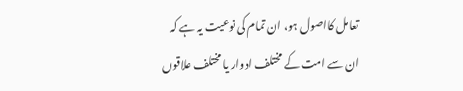تعامل کااصول ہو، ان تمام کی نوعیت یہ ہے کہ ان سے امت کے مختلف ادوار یا مختلف علاقوں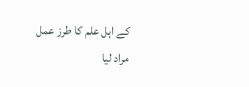کے اہل علم کا طرز عمل مراد لیا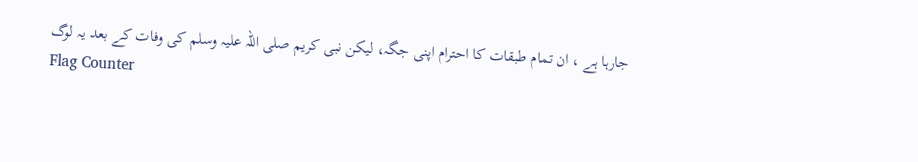جارہا ہے ، ان تمام طبقات کا احترام اپنی جگہ، لیکن نبی کریم صلی اللہ عليہ وسلم کی وفات کے بعد یہ لوگ
Flag Counter